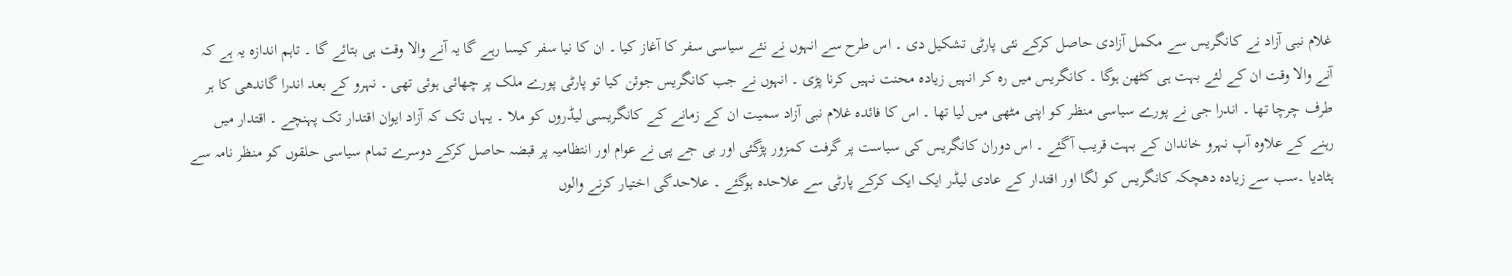غلام نبی آزاد نے کانگریس سے مکمل آزادی حاصل کرکے نئی پارٹی تشکیل دی ۔ اس طرح سے انہوں نے نئے سیاسی سفر کا آغاز کیا ۔ ان کا نیا سفر کیسا رہے گا یہ آنے والا وقت ہی بتائے گا ۔ تاہم اندازہ یہ ہے کہ آنے والا وقت ان کے لئے بہت ہی کٹھن ہوگا ۔ کانگریس میں رہ کر انہیں زیادہ محنت نہیں کرنا پڑی ۔ انہوں نے جب کانگریس جوئن کیا تو پارٹی پورے ملک پر چھائی ہوئی تھی ۔ نہرو کے بعد اندرا گاندھی کا ہر طرف چرچا تھا ۔ اندرا جی نے پورے سیاسی منظر کو اپنی مٹھی میں لیا تھا ۔ اس کا فائدہ غلام نبی آزاد سمیت ان کے زمانے کے کانگریسی لیڈروں کو ملا ۔ یہاں تک کہ آزاد ایوان اقتدار تک پہنچے ۔ اقتدار میں رہنے کے علاوہ آپ نہرو خاندان کے بہت قریب آگئے ۔ اس دوران کانگریس کی سیاست پر گرفت کمزور پڑگئی اور بی جے پی نے عوام اور انتظامیہ پر قبضہ حاصل کرکے دوسرے تمام سیاسی حلقوں کو منظر نامہ سے ہٹادیا ۔سب سے زیادہ دھچکہ کانگریس کو لگا اور اقتدار کے عادی لیڈر ایک ایک کرکے پارٹی سے علاحدہ ہوگئے ۔ علاحدگی اختیار کرنے والوں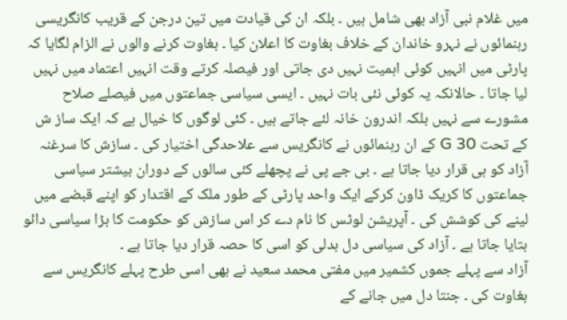میں غلام نبی آزاد بھی شامل ہیں ۔ بلکہ ان کی قیادت میں تین درجن کے قریب کانگریسی رہنمائوں نے نہرو خاندان کے خلاف بغاوت کا اعلان کیا ۔ بغاوت کرنے والوں نے الزام لگایا کہ پارٹی میں انہیں کوئی اہمیت نہیں دی جاتی اور فیصلہ کرتے وقت انہیں اعتماد میں نہیں لیا جاتا ۔ حالانکہ یہ کوئی نئی بات نہیں ۔ ایسی سیاسی جماعتوں میں فیصلے صلاح مشورے سے نہیں بلکہ اندرون خانہ لئے جاتے ہیں ۔ کئی لوگوں کا خیال ہے کہ ایک ساز ش کے تحت G 30 کے ان رہنمائوں نے کانگریس سے علاحدگی اختیار کی ۔ سازش کا سرغنہ آزاد کو ہی قرار دیا جاتا ہے ۔ بی جے پی نے پچھلے کئی سالوں کے دوران بیشتر سیاسی جماعتوں کا کریک ڈاون کرکے ایک واحد پارٹی کے طور ملک کے اقتدار کو اپنے قبضے میں لینے کی کوشش کی ۔ آپریشن لوٹس کا نام دے کر اس سازش کو حکومت کا بڑا سیاسی دائو بتایا جاتا ہے ۔ آزاد کی سیاسی دل بدلی کو اسی کا حصہ قرار دیا جاتا ہے ۔
آزاد سے پہلے جموں کشمیر میں مفتی محمد سعید نے بھی اسی طرح پہلے کانگریس سے بغاوت کی ۔ جنتا دل میں جانے کے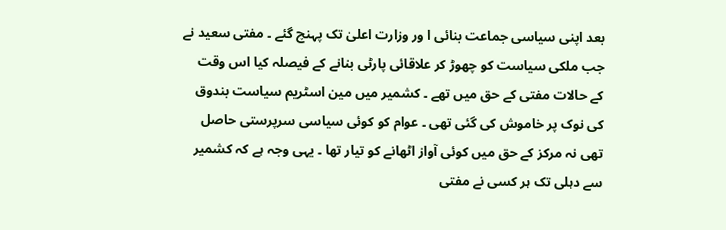بعد اپنی سیاسی جماعت بنائی ا ور وزارت اعلیٰ تک پہنچ گئے ۔ مفتی سعید نے جب ملکی سیاست کو چھوڑ کر علاقائی پارٹی بنانے کے فیصلہ کیا اس وقت کے حالات مفتی کے حق میں تھے ۔ کشمیر میں مین اسٹریم سیاست بندوق کی نوک پر خاموش کی گئی تھی ۔ عوام کو کوئی سیاسی سرپرستی حاصل تھی نہ مرکز کے حق میں کوئی آواز اٹھانے کو تیار تھا ۔ یہی وجہ ہے کہ کشمیر سے دہلی تک ہر کسی نے مفتی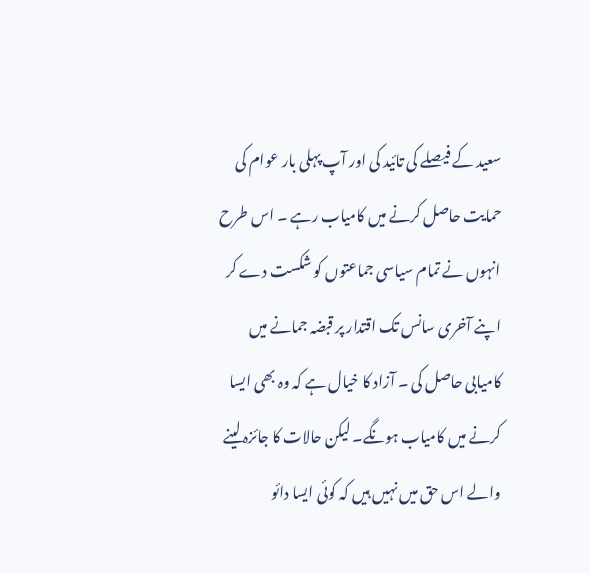سعید کے فیصلے کی تائید کی اور آپ پہلی بار عوام کی حمایت حاصل کرنے میں کامیاب رہے ۔ اس طرح انہوں نے تمام سیاسی جماعتوں کو شکست دے کر اپنے آخری سانس تک اقتدار پر قبضہ جمانے میں کامیابی حاصل کی ۔ آزاد کا خیال ہے کہ وہ بھی ایسا کرنے میں کامیاب ہونگے۔ لیکن حالات کا جائزہ لینے والے اس حق میں نہیں ہیں کہ کوئی ایسا دائو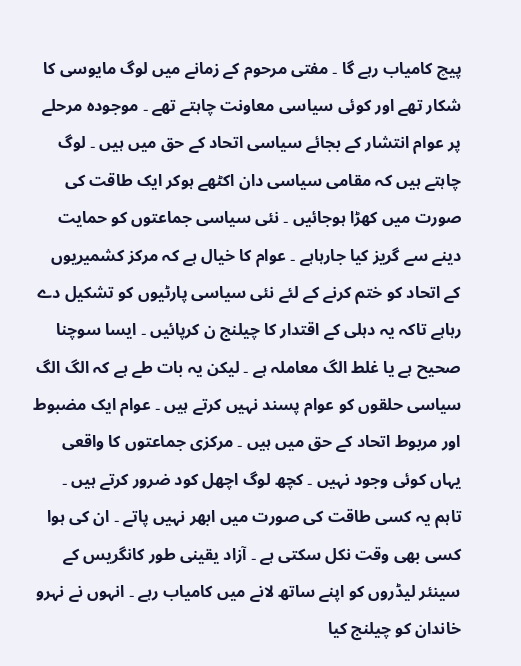پیچ کامیاب رہے گا ۔ مفتی مرحوم کے زمانے میں لوگ مایوسی کا شکار تھے اور کوئی سیاسی معاونت چاہتے تھے ۔ موجودہ مرحلے پر عوام انتشار کے بجائے سیاسی اتحاد کے حق میں ہیں ۔ لوگ چاہتے ہیں کہ مقامی سیاسی دان اکٹھے ہوکر ایک طاقت کی صورت میں کھڑا ہوجائیں ۔ نئی سیاسی جماعتوں کو حمایت دینے سے گریز کیا جارہاہے ۔ عوام کا خیال ہے کہ مرکز کشمیریوں کے اتحاد کو ختم کرنے کے لئے نئی سیاسی پارٹیوں کو تشکیل دے رہاہے تاکہ یہ دہلی کے اقتدار کا چیلنج ن کرپائیں ۔ ایسا سوچنا صحیح ہے یا غلط الگ معاملہ ہے ۔ لیکن یہ بات طے ہے کہ الگ الگ سیاسی حلقوں کو عوام پسند نہیں کرتے ہیں ۔ عوام ایک مضبوط اور مربوط اتحاد کے حق میں ہیں ۔ مرکزی جماعتوں کا واقعی یہاں کوئی وجود نہیں ۔ کچھ لوگ اچھل کود ضرور کرتے ہیں ۔ تاہم یہ کسی طاقت کی صورت میں ابھر نہیں پاتے ۔ ان کی ہوا کسی بھی وقت نکل سکتی ہے ۔ آزاد یقینی طور کانگریس کے سینئر لیڈروں کو اپنے ساتھ لانے میں کامیاب رہے ۔ انہوں نے نہرو خاندان کو چیلنج کیا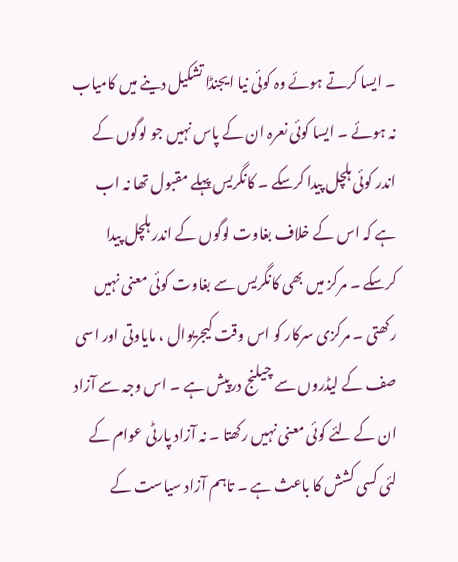۔ ایسا کرتے ہوئے وہ کوئی نیا ایجنڈا تشکیل دینے میں کامیاب نہ ہوئے ۔ ایسا کوئی نعرہ ان کے پاس نہیں جو لوگوں کے اندر کوئی ہلچل پیدا کرسکے ۔ کانگریس پہلے مقبول تھا نہ اب ہے کہ اس کے خلاف بغاوت لوگوں کے اندر ہلچل پیدا کرسکے ۔ مرکز میں بھی کانگریس سے بغاوت کوئی معنی نہیں رکھتی ۔ مرکزی سرکار کو اس وقت کیجریوال ، مایاوتی اور اسی صف کے لیڈروں سے چیلنج درپیش ہے ۔ اس وجہ سے آزاد ان کے لئے کوئی معنی نہیں رکھتا ۔ نہ آزاد پارٹی عوام کے لئی کسی کشش کا باعث ہے ۔ تاہم آزاد سیاست کے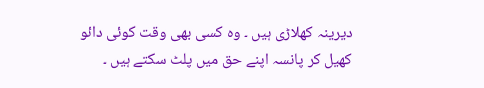دیرینہ کھلاڑی ہیں ۔ وہ کسی بھی وقت کوئی دائو کھیل کر پانسہ اپنے حق میں پلٹ سکتے ہیں ۔